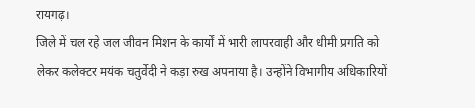रायगढ़।
जिले में चल रहे जल जीवन मिशन के कार्यों में भारी लापरवाही और धीमी प्रगति को लेकर कलेक्टर मयंक चतुर्वेदी ने कड़ा रुख अपनाया है। उन्होंने विभागीय अधिकारियों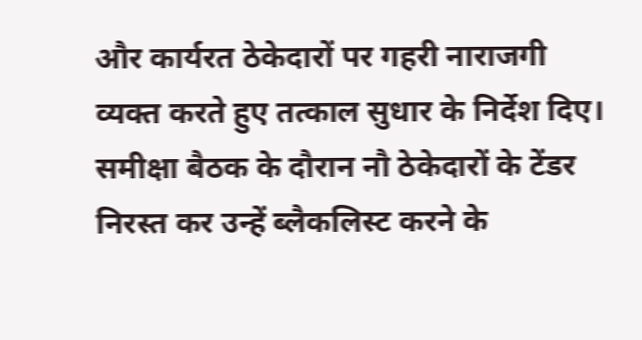और कार्यरत ठेकेदारों पर गहरी नाराजगी व्यक्त करते हुए तत्काल सुधार के निर्देश दिए। समीक्षा बैठक के दौरान नौ ठेकेदारों के टेंडर निरस्त कर उन्हें ब्लैकलिस्ट करने के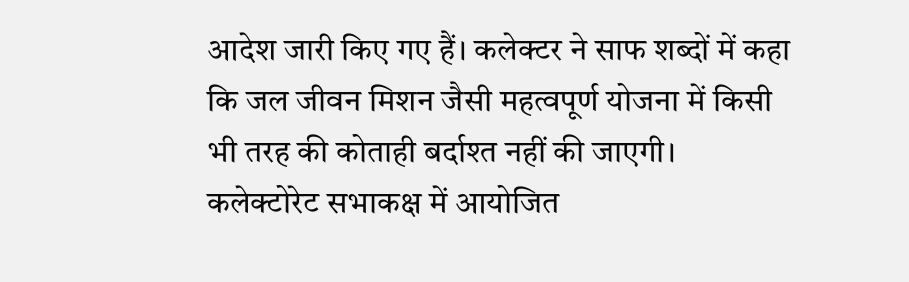आदेश जारी किए गए हैं। कलेक्टर ने साफ शब्दों में कहा कि जल जीवन मिशन जैसी महत्वपूर्ण योजना में किसी भी तरह की कोताही बर्दाश्त नहीं की जाएगी।
कलेक्टोरेट सभाकक्ष में आयोजित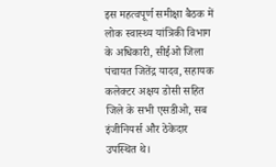इस महत्वपूर्ण समीक्षा बैठक में लोक स्वास्थ्य यांत्रिकी विभाग के अधिकारी, सीईओ जिला पंचायत जितेंद्र यादव, सहायक कलेक्टर अक्षय डोसी सहित जिले के सभी एसडीओ, सब इंजीनियर्स और ठेकेदार उपस्थित थे।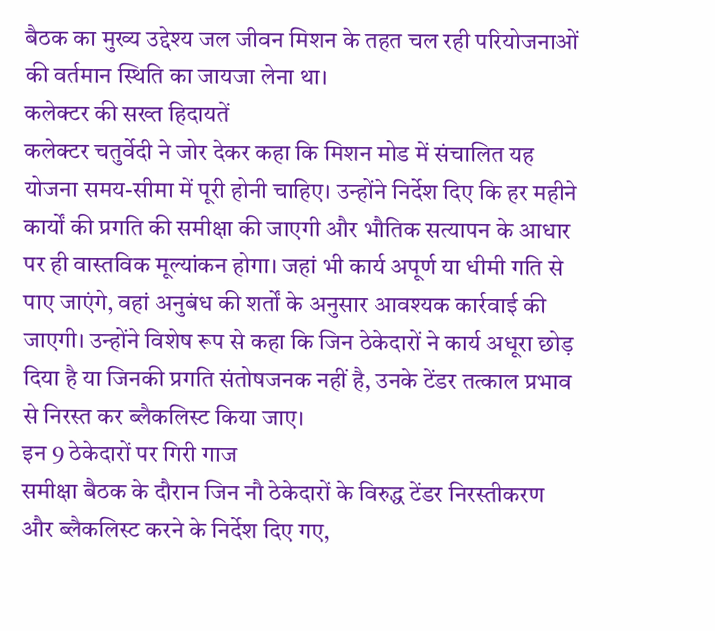बैठक का मुख्य उद्देश्य जल जीवन मिशन के तहत चल रही परियोजनाओं की वर्तमान स्थिति का जायजा लेना था।
कलेक्टर की सख्त हिदायतें
कलेक्टर चतुर्वेदी ने जोर देकर कहा कि मिशन मोड में संचालित यह योजना समय-सीमा में पूरी होनी चाहिए। उन्होंने निर्देश दिए कि हर महीने कार्यों की प्रगति की समीक्षा की जाएगी और भौतिक सत्यापन के आधार पर ही वास्तविक मूल्यांकन होगा। जहां भी कार्य अपूर्ण या धीमी गति से पाए जाएंगे, वहां अनुबंध की शर्तों के अनुसार आवश्यक कार्रवाई की जाएगी। उन्होंने विशेष रूप से कहा कि जिन ठेकेदारों ने कार्य अधूरा छोड़ दिया है या जिनकी प्रगति संतोषजनक नहीं है, उनके टेंडर तत्काल प्रभाव से निरस्त कर ब्लैकलिस्ट किया जाए।
इन 9 ठेकेदारों पर गिरी गाज
समीक्षा बैठक के दौरान जिन नौ ठेकेदारों के विरुद्ध टेंडर निरस्तीकरण और ब्लैकलिस्ट करने के निर्देश दिए गए,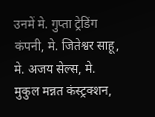उनमें मे. गुप्ता ट्रेडिंग कंपनी, मे. जितेश्वर साहू, मे. अजय सेल्स, मे. मुकुल मन्नत कंस्ट्रक्शन,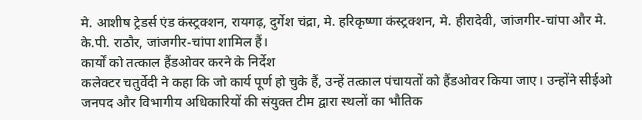मे. आशीष ट्रेडर्स एंड कंस्ट्रक्शन, रायगढ़, दुर्गेश चंद्रा, मे. हरिकृष्णा कंस्ट्रक्शन, मे. हीरादेवी, जांजगीर-चांपा और मे. के.पी. राठौर, जांजगीर-चांपा शामिल हैं।
कार्यों को तत्काल हैंडओवर करने के निर्देश
कलेक्टर चतुर्वेदी ने कहा कि जो कार्य पूर्ण हो चुके हैं, उन्हें तत्काल पंचायतों को हैंडओवर किया जाए। उन्होंने सीईओ जनपद और विभागीय अधिकारियों की संयुक्त टीम द्वारा स्थलों का भौतिक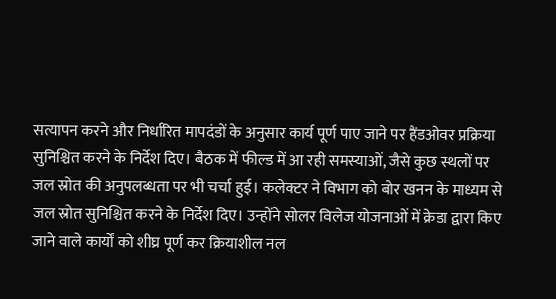सत्यापन करने और निर्धारित मापदंडों के अनुसार कार्य पूर्ण पाए जाने पर हैंडओवर प्रक्रिया सुनिश्चित करने के निर्देश दिए। बैठक में फील्ड में आ रही समस्याओं, जैसे कुछ स्थलों पर जल स्रोत की अनुपलब्धता पर भी चर्चा हुई। कलेक्टर ने विभाग को बोर खनन के माध्यम से जल स्रोत सुनिश्चित करने के निर्देश दिए। उन्होंने सोलर विलेज योजनाओं में क्रेडा द्वारा किए जाने वाले कार्यों को शीघ्र पूर्ण कर क्रियाशील नल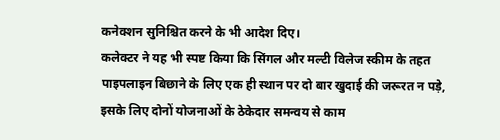कनेक्शन सुनिश्चित करने के भी आदेश दिए।
कलेक्टर ने यह भी स्पष्ट किया कि सिंगल और मल्टी विलेज स्कीम के तहत पाइपलाइन बिछाने के लिए एक ही स्थान पर दो बार खुदाई की जरूरत न पड़े, इसके लिए दोनों योजनाओं के ठेकेदार समन्वय से काम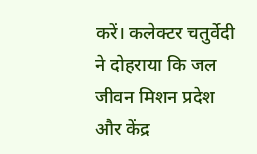करें। कलेक्टर चतुर्वेदी ने दोहराया कि जल जीवन मिशन प्रदेश और केंद्र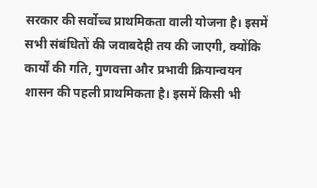सरकार की सर्वोच्च प्राथमिकता वाली योजना है। इसमें सभी संबंधितों की जवाबदेही तय की जाएगी, क्योंकि कार्यों की गति, गुणवत्ता और प्रभावी क्रियान्वयन शासन की पहली प्राथमिकता है। इसमें किसी भी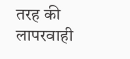तरह की लापरवाही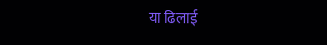या ढिलाई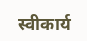स्वीकार्य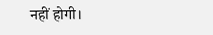नहीं होगी।